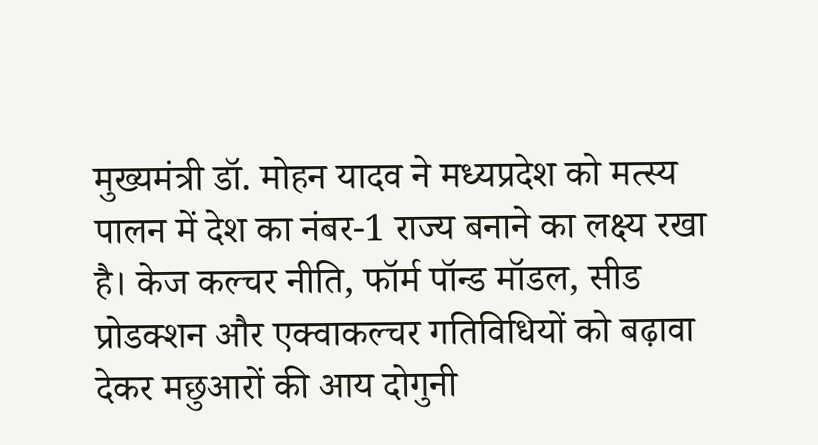मुख्यमंत्री डॉ. मोहन यादव ने मध्यप्रदेश को मत्स्य पालन में देश का नंबर-1 राज्य बनाने का लक्ष्य रखा है। केज कल्चर नीति, फॉर्म पॉन्ड मॉडल, सीड प्रोडक्शन और एक्वाकल्चर गतिविधियों को बढ़ावा देकर मछुआरों की आय दोगुनी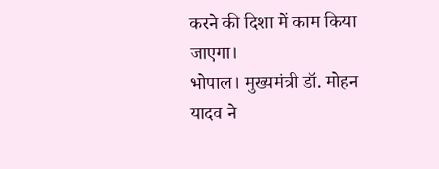करने की दिशा में काम किया जाएगा।
भोपाल। मुख्यमंत्री डॉ. मोहन यादव ने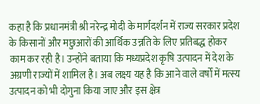कहा है कि प्रधानमंत्री श्री नरेन्द्र मोदी के मार्गदर्शन में राज्य सरकार प्रदेश के किसानों और मछुआरों की आर्थिक उन्नति के लिए प्रतिबद्ध होकर काम कर रही है। उन्होंने बताया कि मध्यप्रदेश कृषि उत्पादन में देश के अग्रणी राज्यों में शामिल है। अब लक्ष्य यह है कि आने वाले वर्षों में मत्स्य उत्पादन को भी दोगुना किया जाए और इस क्षेत्र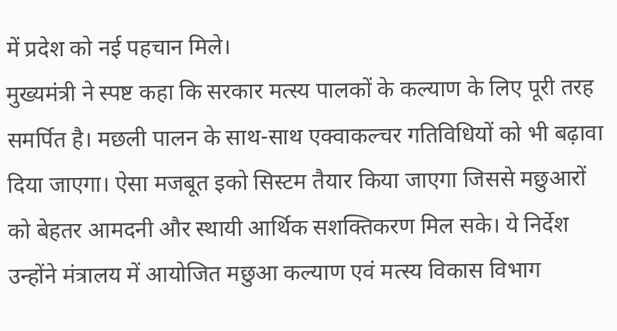में प्रदेश को नई पहचान मिले।
मुख्यमंत्री ने स्पष्ट कहा कि सरकार मत्स्य पालकों के कल्याण के लिए पूरी तरह समर्पित है। मछली पालन के साथ-साथ एक्वाकल्चर गतिविधियों को भी बढ़ावा दिया जाएगा। ऐसा मजबूत इको सिस्टम तैयार किया जाएगा जिससे मछुआरों को बेहतर आमदनी और स्थायी आर्थिक सशक्तिकरण मिल सके। ये निर्देश उन्होंने मंत्रालय में आयोजित मछुआ कल्याण एवं मत्स्य विकास विभाग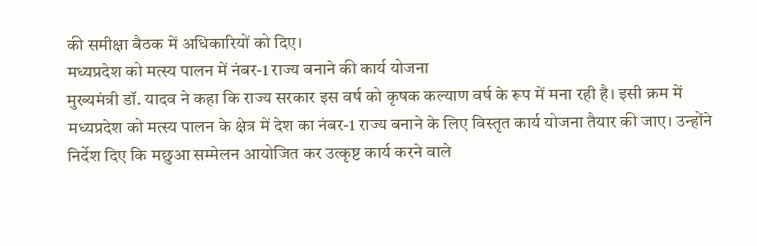की समीक्षा बैठक में अधिकारियों को दिए।
मध्यप्रदेश को मत्स्य पालन में नंबर-1 राज्य बनाने की कार्य योजना
मुख्यमंत्री डॉ. यादव ने कहा कि राज्य सरकार इस वर्ष को कृषक कल्याण वर्ष के रूप में मना रही है। इसी क्रम में मध्यप्रदेश को मत्स्य पालन के क्षेत्र में देश का नंबर-1 राज्य बनाने के लिए विस्तृत कार्य योजना तैयार की जाए। उन्होंने निर्देश दिए कि मछुआ सम्मेलन आयोजित कर उत्कृष्ट कार्य करने वाले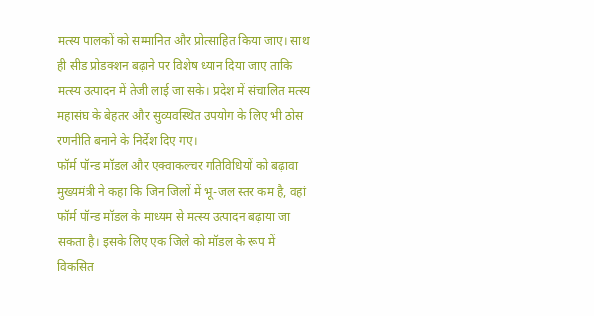मत्स्य पालकों को सम्मानित और प्रोत्साहित किया जाए। साथ ही सीड प्रोडक्शन बढ़ाने पर विशेष ध्यान दिया जाए ताकि मत्स्य उत्पादन में तेजी लाई जा सके। प्रदेश में संचालित मत्स्य महासंघ के बेहतर और सुव्यवस्थित उपयोग के लिए भी ठोस रणनीति बनाने के निर्देश दिए गए।
फॉर्म पॉन्ड मॉडल और एक्वाकल्चर गतिविधियों को बढ़ावा
मुख्यमंत्री ने कहा कि जिन जिलों में भू-जल स्तर कम है, वहां फॉर्म पॉन्ड मॉडल के माध्यम से मत्स्य उत्पादन बढ़ाया जा सकता है। इसके लिए एक जिले को मॉडल के रूप में विकसित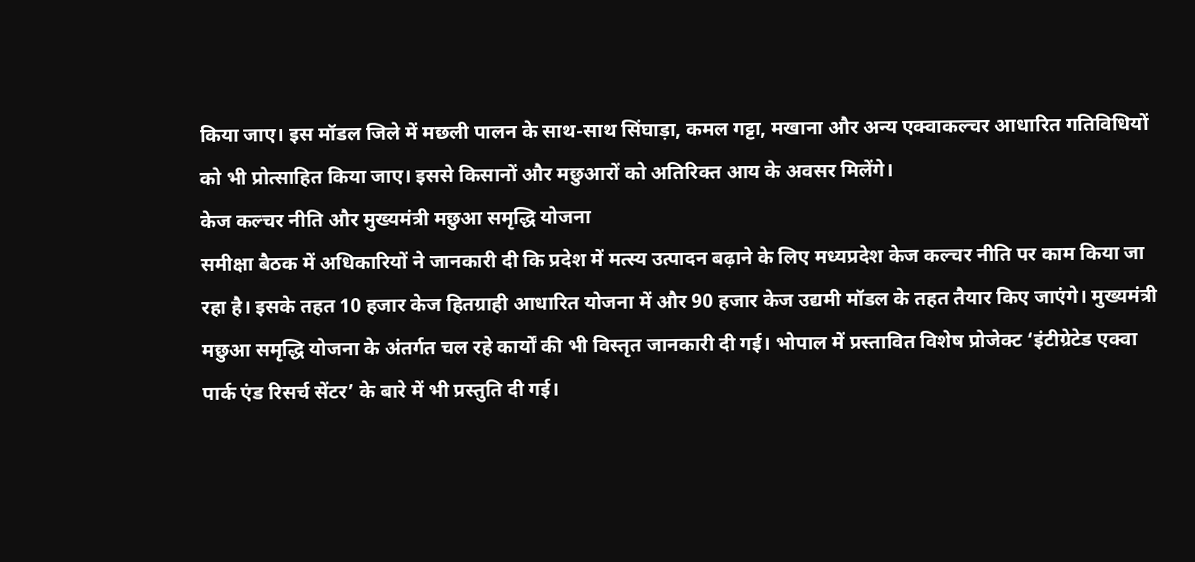किया जाए। इस मॉडल जिले में मछली पालन के साथ-साथ सिंघाड़ा, कमल गट्टा, मखाना और अन्य एक्वाकल्चर आधारित गतिविधियों को भी प्रोत्साहित किया जाए। इससे किसानों और मछुआरों को अतिरिक्त आय के अवसर मिलेंगे।
केज कल्चर नीति और मुख्यमंत्री मछुआ समृद्धि योजना
समीक्षा बैठक में अधिकारियों ने जानकारी दी कि प्रदेश में मत्स्य उत्पादन बढ़ाने के लिए मध्यप्रदेश केज कल्चर नीति पर काम किया जा रहा है। इसके तहत 10 हजार केज हितग्राही आधारित योजना में और 90 हजार केज उद्यमी मॉडल के तहत तैयार किए जाएंगे। मुख्यमंत्री मछुआ समृद्धि योजना के अंतर्गत चल रहे कार्यों की भी विस्तृत जानकारी दी गई। भोपाल में प्रस्तावित विशेष प्रोजेक्ट ‘इंटीग्रेटेड एक्वा पार्क एंड रिसर्च सेंटर’ के बारे में भी प्रस्तुति दी गई।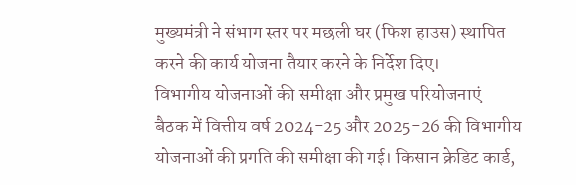मुख्यमंत्री ने संभाग स्तर पर मछली घर (फिश हाउस) स्थापित करने की कार्य योजना तैयार करने के निर्देश दिए।
विभागीय योजनाओं की समीक्षा और प्रमुख परियोजनाएं
बैठक में वित्तीय वर्ष 2024-25 और 2025-26 की विभागीय योजनाओं की प्रगति की समीक्षा की गई। किसान क्रेडिट कार्ड,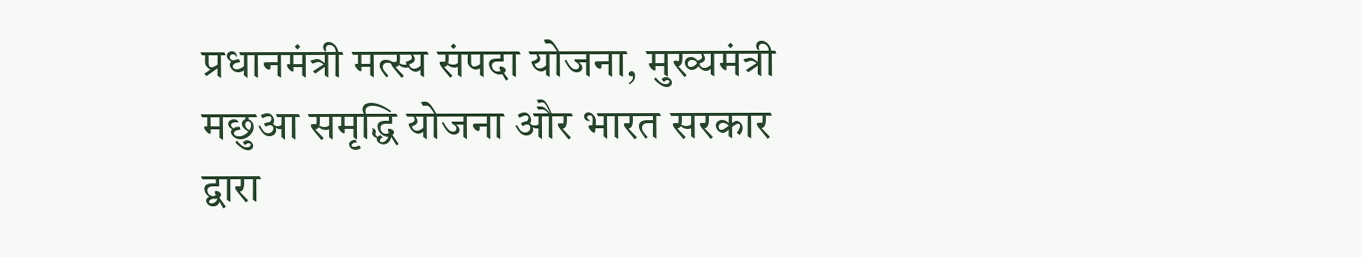प्रधानमंत्री मत्स्य संपदा योजना, मुख्यमंत्री मछुआ समृद्धि योजना और भारत सरकार द्वारा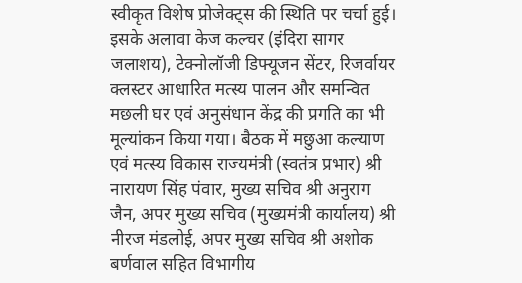स्वीकृत विशेष प्रोजेक्ट्स की स्थिति पर चर्चा हुई। इसके अलावा केज कल्चर (इंदिरा सागर जलाशय), टेक्नोलॉजी डिफ्यूजन सेंटर, रिजर्वायर क्लस्टर आधारित मत्स्य पालन और समन्वित मछली घर एवं अनुसंधान केंद्र की प्रगति का भी मूल्यांकन किया गया। बैठक में मछुआ कल्याण एवं मत्स्य विकास राज्यमंत्री (स्वतंत्र प्रभार) श्री नारायण सिंह पंवार, मुख्य सचिव श्री अनुराग जैन, अपर मुख्य सचिव (मुख्यमंत्री कार्यालय) श्री नीरज मंडलोई, अपर मुख्य सचिव श्री अशोक बर्णवाल सहित विभागीय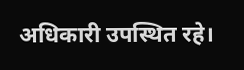अधिकारी उपस्थित रहे।